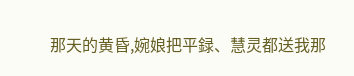那天的黄昏,婉娘把平録、慧灵都送我那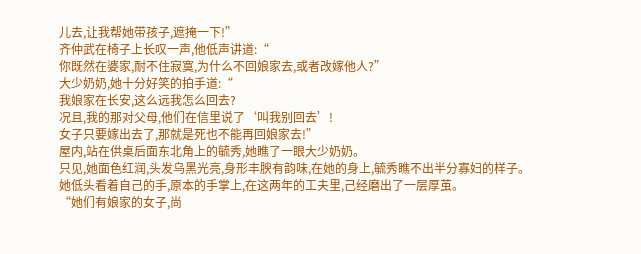儿去,让我帮她带孩子,遮掩一下!”
齐仲武在椅子上长叹一声,他低声讲道:“
你既然在婆家,耐不住寂寞,为什么不回娘家去,或者改嫁他人?”
大少奶奶,她十分好笑的拍手道:“
我娘家在长安,这么远我怎么回去?
况且,我的那对父母,他们在信里说了‘叫我别回去’!
女子只要嫁出去了,那就是死也不能再回娘家去!”
屋内,站在供桌后面东北角上的毓秀,她瞧了一眼大少奶奶。
只见,她面色红润,头发乌黑光亮,身形丰腴有韵味,在她的身上,毓秀瞧不出半分寡妇的样子。
她低头看着自己的手,原本的手掌上,在这两年的工夫里,己经磨出了一层厚茧。
“她们有娘家的女子,尚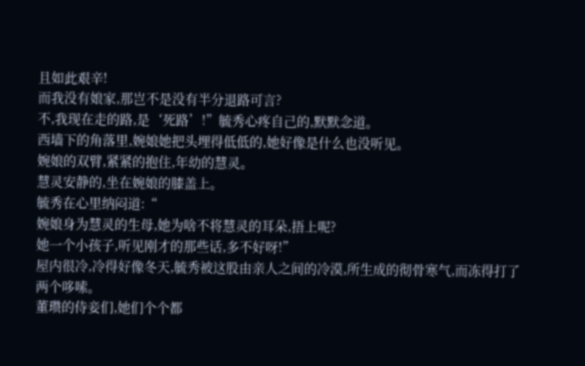且如此艰辛!
而我没有娘家,那岂不是没有半分退路可言?
不,我现在走的路,是‘死路’!”毓秀心疼自己的,默默念道。
西墙下的角落里,婉娘她把头埋得低低的,她好像是什么也没听见。
婉娘的双臂,紧紧的抱住,年幼的慧灵。
慧灵安静的,坐在婉娘的膝盖上。
毓秀在心里纳闷道:“
婉娘身为慧灵的生母,她为啥不将慧灵的耳朵,捂上呢?
她一个小孩子,听见刚才的那些话,多不好呀!”
屋内很冷,冷得好像冬天,毓秀被这股由亲人之间的冷漠,所生成的彻骨寒气,而冻得打了两个哆嗦。
董瓒的侍妾们,她们个个都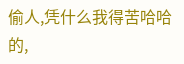偷人,凭什么我得苦哈哈的,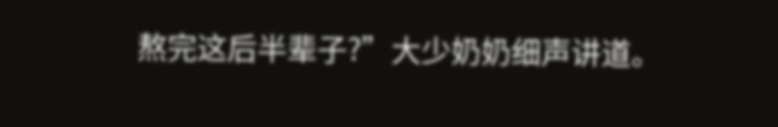熬完这后半辈子?”大少奶奶细声讲道。